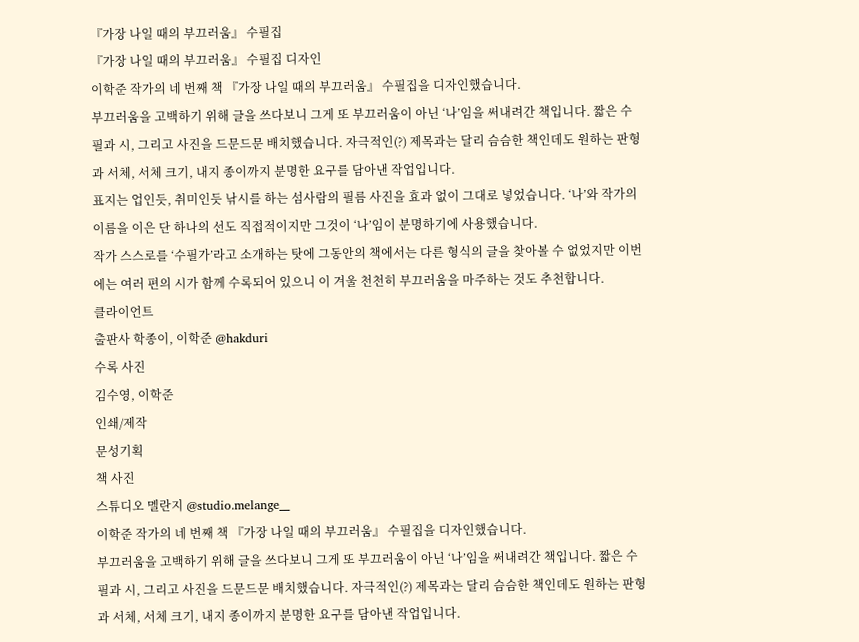『가장 나일 때의 부끄러움』 수필집
『가장 나일 때의 부끄러움』 수필집 디자인
이학준 작가의 네 번째 책 『가장 나일 때의 부끄러움』 수필집을 디자인했습니다.
부끄러움을 고백하기 위해 글을 쓰다보니 그게 또 부끄러움이 아닌 ‘나’임을 써내려간 책입니다. 짧은 수필과 시, 그리고 사진을 드문드문 배치했습니다. 자극적인(?) 제목과는 달리 슴슴한 책인데도 원하는 판형과 서체, 서체 크기, 내지 종이까지 분명한 요구를 담아낸 작업입니다.
표지는 업인듯, 취미인듯 낚시를 하는 섬사람의 필름 사진을 효과 없이 그대로 넣었습니다. ‘나’와 작가의 이름을 이은 단 하나의 선도 직접적이지만 그것이 ‘나’임이 분명하기에 사용했습니다.
작가 스스로를 ‘수필가’라고 소개하는 탓에 그동안의 책에서는 다른 형식의 글을 찾아볼 수 없었지만 이번에는 여러 편의 시가 함께 수록되어 있으니 이 겨울 천천히 부끄러움을 마주하는 것도 추천합니다.
클라이언트
출판사 학종이, 이학준 @hakduri
수록 사진
김수영, 이학준
인쇄/제작
문성기획
책 사진
스튜디오 멜란지 @studio.melange__
이학준 작가의 네 번째 책 『가장 나일 때의 부끄러움』 수필집을 디자인했습니다.
부끄러움을 고백하기 위해 글을 쓰다보니 그게 또 부끄러움이 아닌 ‘나’임을 써내려간 책입니다. 짧은 수필과 시, 그리고 사진을 드문드문 배치했습니다. 자극적인(?) 제목과는 달리 슴슴한 책인데도 원하는 판형과 서체, 서체 크기, 내지 종이까지 분명한 요구를 담아낸 작업입니다.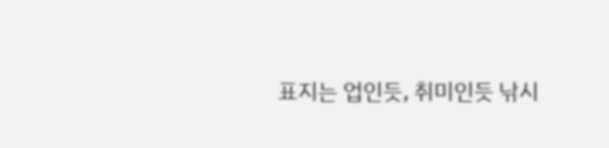표지는 업인듯, 취미인듯 낚시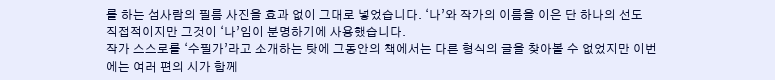를 하는 섬사람의 필름 사진을 효과 없이 그대로 넣었습니다. ‘나’와 작가의 이름을 이은 단 하나의 선도 직접적이지만 그것이 ‘나’임이 분명하기에 사용했습니다.
작가 스스로를 ‘수필가’라고 소개하는 탓에 그동안의 책에서는 다른 형식의 글을 찾아볼 수 없었지만 이번에는 여러 편의 시가 함께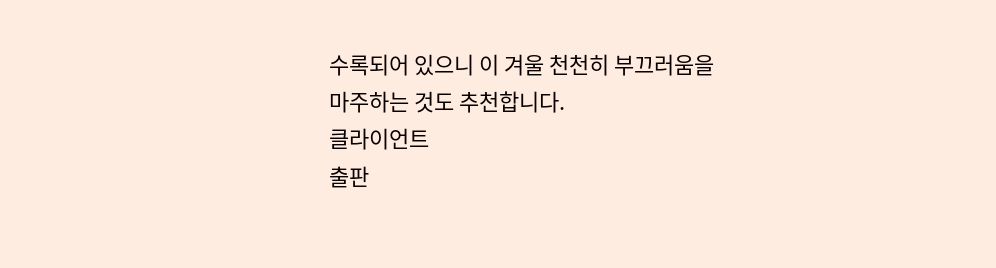수록되어 있으니 이 겨울 천천히 부끄러움을 마주하는 것도 추천합니다.
클라이언트
출판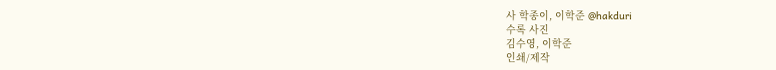사 학종이, 이학준 @hakduri
수록 사진
김수영, 이학준
인쇄/제작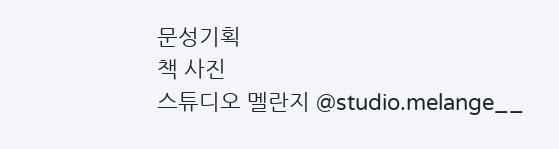문성기획
책 사진
스튜디오 멜란지 @studio.melange__